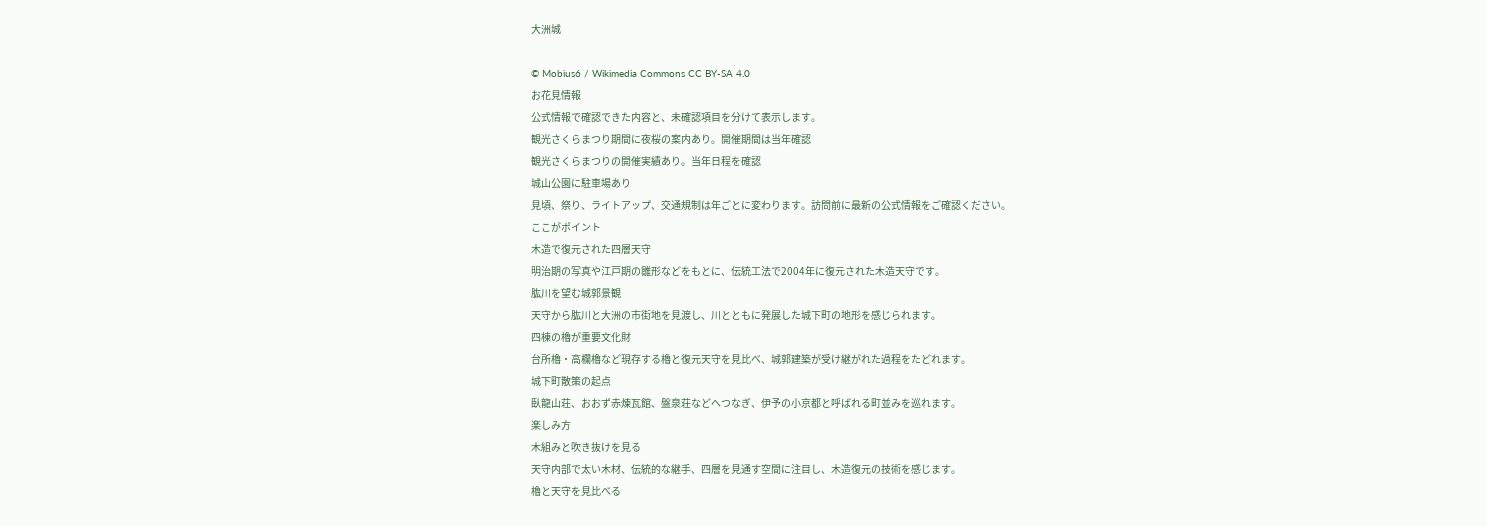大洲城

© Mobius6 / Wikimedia Commons CC BY-SA 4.0
お花見情報
公式情報で確認できた内容と、未確認項目を分けて表示します。
観光さくらまつり期間に夜桜の案内あり。開催期間は当年確認
観光さくらまつりの開催実績あり。当年日程を確認
城山公園に駐車場あり
見頃、祭り、ライトアップ、交通規制は年ごとに変わります。訪問前に最新の公式情報をご確認ください。
ここがポイント
木造で復元された四層天守
明治期の写真や江戸期の雛形などをもとに、伝統工法で2004年に復元された木造天守です。
肱川を望む城郭景観
天守から肱川と大洲の市街地を見渡し、川とともに発展した城下町の地形を感じられます。
四棟の櫓が重要文化財
台所櫓・高欄櫓など現存する櫓と復元天守を見比べ、城郭建築が受け継がれた過程をたどれます。
城下町散策の起点
臥龍山荘、おおず赤煉瓦館、盤泉荘などへつなぎ、伊予の小京都と呼ばれる町並みを巡れます。
楽しみ方
木組みと吹き抜けを見る
天守内部で太い木材、伝統的な継手、四層を見通す空間に注目し、木造復元の技術を感じます。
櫓と天守を見比べる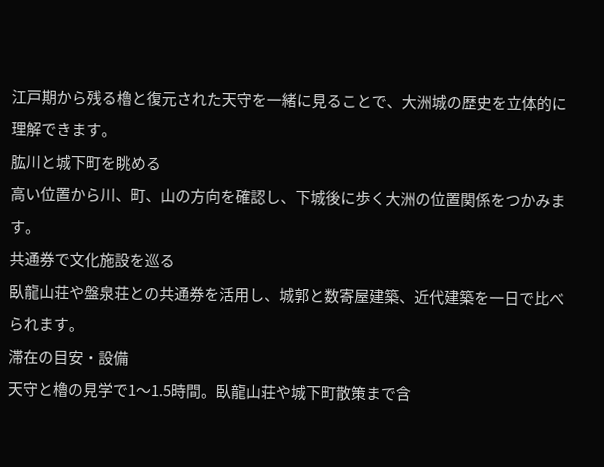江戸期から残る櫓と復元された天守を一緒に見ることで、大洲城の歴史を立体的に理解できます。
肱川と城下町を眺める
高い位置から川、町、山の方向を確認し、下城後に歩く大洲の位置関係をつかみます。
共通券で文化施設を巡る
臥龍山荘や盤泉荘との共通券を活用し、城郭と数寄屋建築、近代建築を一日で比べられます。
滞在の目安・設備
天守と櫓の見学で1〜1.5時間。臥龍山荘や城下町散策まで含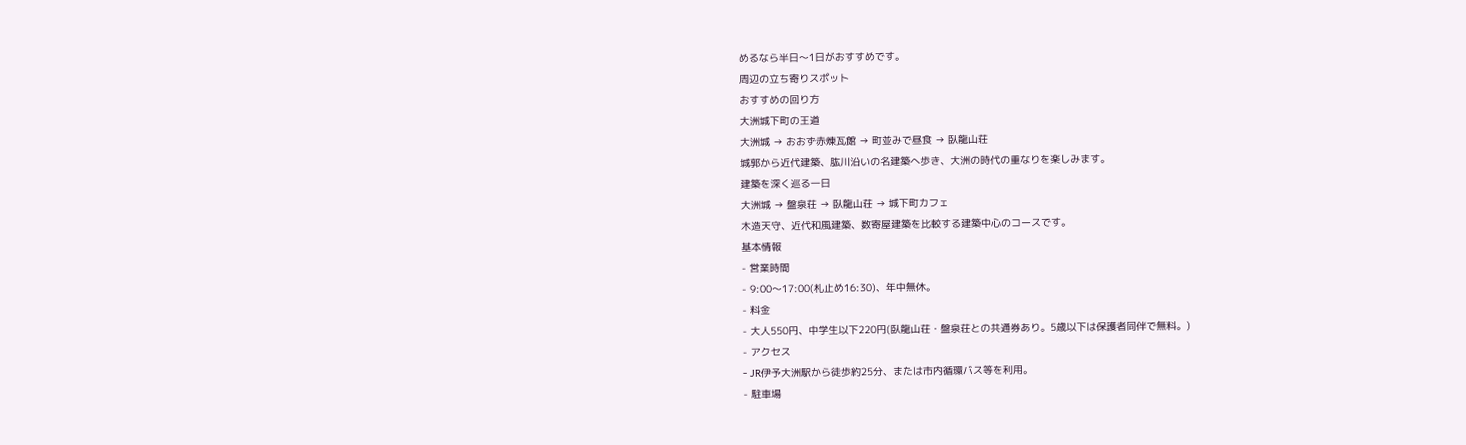めるなら半日〜1日がおすすめです。
周辺の立ち寄りスポット
おすすめの回り方
大洲城下町の王道
大洲城 → おおず赤煉瓦館 → 町並みで昼食 → 臥龍山荘
城郭から近代建築、肱川沿いの名建築へ歩き、大洲の時代の重なりを楽しみます。
建築を深く巡る一日
大洲城 → 盤泉荘 → 臥龍山荘 → 城下町カフェ
木造天守、近代和風建築、数寄屋建築を比較する建築中心のコースです。
基本情報
- 営業時間
- 9:00〜17:00(札止め16:30)、年中無休。
- 料金
- 大人550円、中学生以下220円(臥龍山荘・盤泉荘との共通券あり。5歳以下は保護者同伴で無料。)
- アクセス
- JR伊予大洲駅から徒歩約25分、または市内循環バス等を利用。
- 駐車場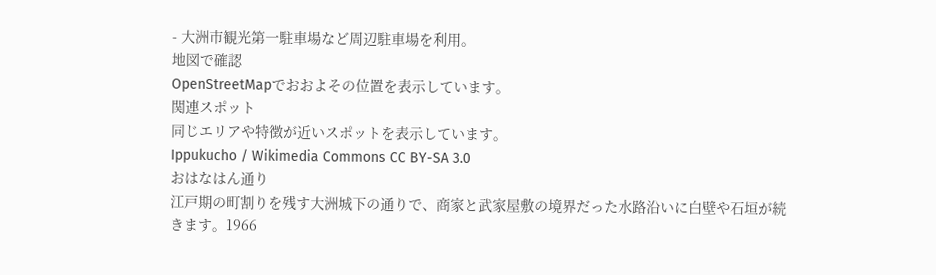- 大洲市観光第一駐車場など周辺駐車場を利用。
地図で確認
OpenStreetMapでおおよその位置を表示しています。
関連スポット
同じエリアや特徴が近いスポットを表示しています。
Ippukucho / Wikimedia Commons CC BY-SA 3.0
おはなはん通り
江戸期の町割りを残す大洲城下の通りで、商家と武家屋敷の境界だった水路沿いに白壁や石垣が続きます。1966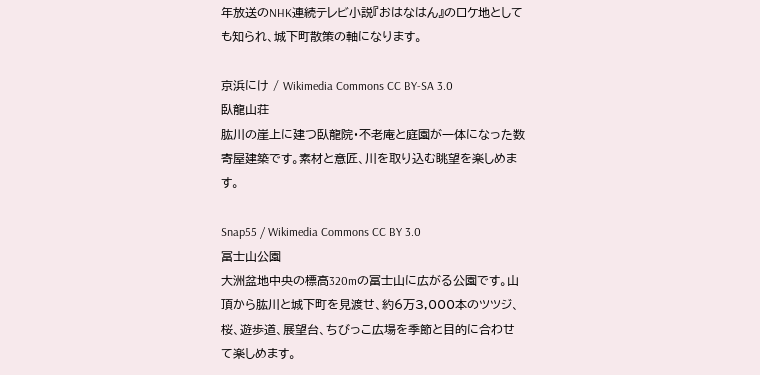年放送のNHK連続テレビ小説『おはなはん』のロケ地としても知られ、城下町散策の軸になります。

京浜にけ / Wikimedia Commons CC BY-SA 3.0
臥龍山荘
肱川の崖上に建つ臥龍院・不老庵と庭園が一体になった数寄屋建築です。素材と意匠、川を取り込む眺望を楽しめます。

Snap55 / Wikimedia Commons CC BY 3.0
冨士山公園
大洲盆地中央の標高320mの冨士山に広がる公園です。山頂から肱川と城下町を見渡せ、約6万3,000本のツツジ、桜、遊歩道、展望台、ちびっこ広場を季節と目的に合わせて楽しめます。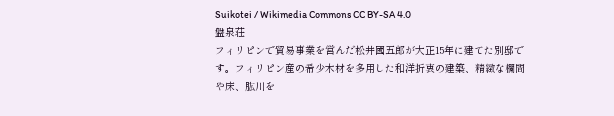Suikotei / Wikimedia Commons CC BY-SA 4.0
盤泉荘
フィリピンで貿易事業を営んだ松井國五郎が大正15年に建てた別邸です。フィリピン産の希少木材を多用した和洋折衷の建築、精緻な欄間や床、肱川を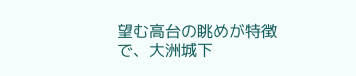望む高台の眺めが特徴で、大洲城下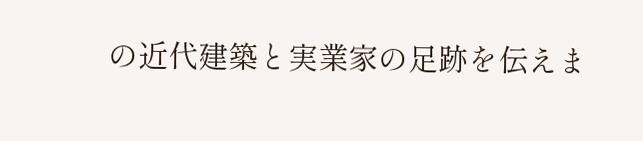の近代建築と実業家の足跡を伝えま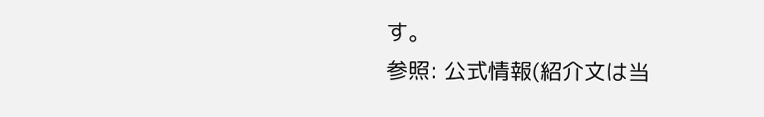す。
参照: 公式情報(紹介文は当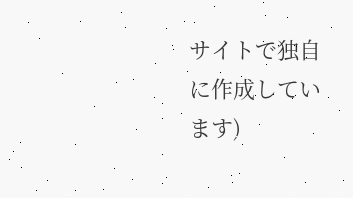サイトで独自に作成しています)